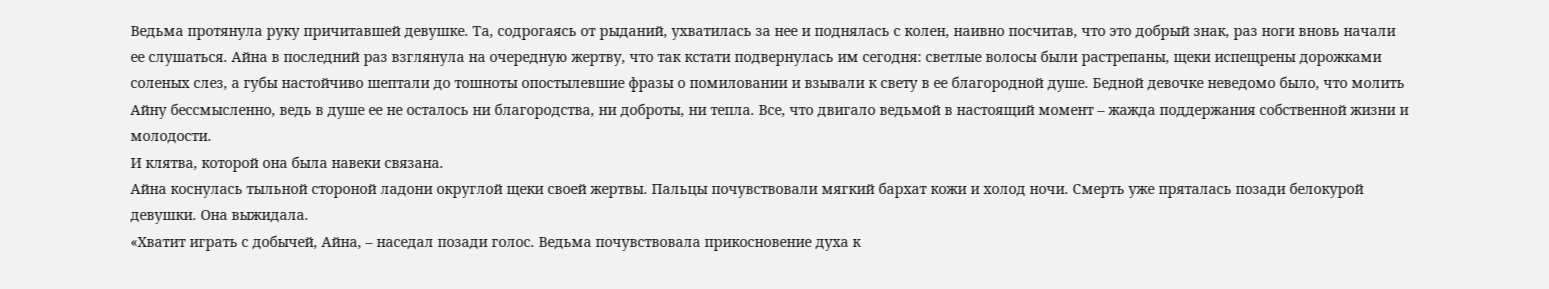Ведьма протянула руку причитавшей девушке. Та, содрогаясь от рыданий, ухватилась за нее и поднялась с колен, наивно посчитав, что это добрый знак, раз ноги вновь начали ее слушаться. Айна в последний раз взглянула на очередную жертву, что так кстати подвернулась им сегодня: светлые волосы были растрепаны, щеки испещрены дорожками соленых слез, а губы настойчиво шептали до тошноты опостылевшие фразы о помиловании и взывали к свету в ее благородной душе. Бедной девочке неведомо было, что молить Айну бессмысленно, ведь в душе ее не осталось ни благородства, ни доброты, ни тепла. Все, что двигало ведьмой в настоящий момент – жажда поддержания собственной жизни и молодости.
И клятва, которой она была навеки связана.
Айна коснулась тыльной стороной ладони округлой щеки своей жертвы. Пальцы почувствовали мягкий бархат кожи и холод ночи. Смерть уже пряталась позади белокурой девушки. Она выжидала.
«Хватит играть с добычей, Айна, – наседал позади голос. Ведьма почувствовала прикосновение духа к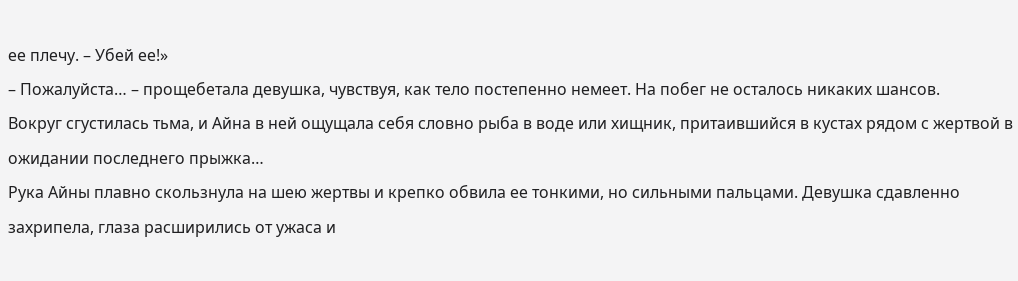ее плечу. – Убей ее!»
– Пожалуйста… – прощебетала девушка, чувствуя, как тело постепенно немеет. На побег не осталось никаких шансов.
Вокруг сгустилась тьма, и Айна в ней ощущала себя словно рыба в воде или хищник, притаившийся в кустах рядом с жертвой в ожидании последнего прыжка…
Рука Айны плавно скользнула на шею жертвы и крепко обвила ее тонкими, но сильными пальцами. Девушка сдавленно захрипела, глаза расширились от ужаса и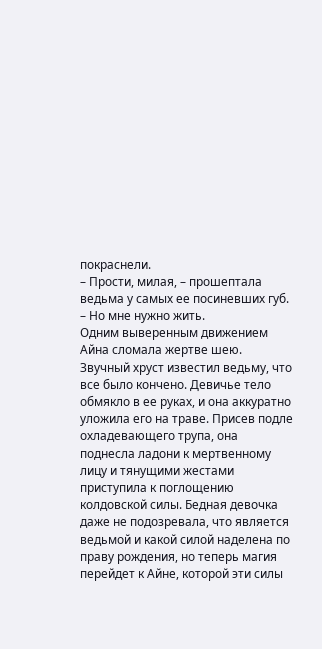покраснели.
– Прости, милая, – прошептала ведьма у самых ее посиневших губ. – Но мне нужно жить.
Одним выверенным движением Айна сломала жертве шею. Звучный хруст известил ведьму, что все было кончено. Девичье тело обмякло в ее руках, и она аккуратно уложила его на траве. Присев подле охладевающего трупа, она поднесла ладони к мертвенному лицу и тянущими жестами приступила к поглощению колдовской силы. Бедная девочка даже не подозревала, что является ведьмой и какой силой наделена по праву рождения, но теперь магия перейдет к Айне, которой эти силы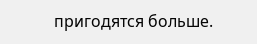пригодятся больше.